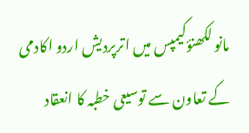مانو لکھنؤکیمپس میں اترپردیش اردو اکادمی کے تعاون سے توسیعی خطبہ کا انعقاد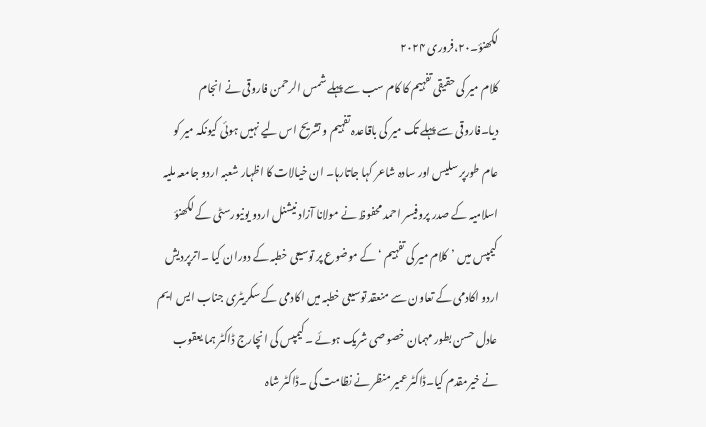لکھنؤ۔۲۰،فروری ۲۰۲۴
کلام میر کی حقیقی تفہیم کا کام سب سے پہلے شمس الرحمن فاروقی نے انجام دیا۔فاروقی سے پہلے تک میر کی باقاعدہ تفہیم و تشریح اس لیے نہیں ہوئی کیونکہ میر کو عام طورپر سلیس اور سادہ شاعر کہا جاتارہا۔ ان خیالات کا اظہار شعبہ اردو جامعہ ملیہ اسلامیہ کے صدر پروفیسر احمد محفوظ نے مولانا آزاد نیشنل اردو یونیورسٹی کے لکھنؤ کیمپس میں ’کلام میر کی تفہیم ‘کے موضوع پر توسیعی خطبہ کے دوران کیا ۔اترپردیش اردو اکادمی کے تعاون سے منعقد توسیعی خطبہ میں اکادمی کے سکریٹری جناب ایس ایم عادل حسن بطور مہمان خصو صی شریک ہوئے ۔کیمپس کی انچارج ڈاکٹر ہما یعقوب نے خیرمقدم کیا۔ڈاکٹر عمیر منظر نے نظامت کی ۔ڈاکٹر شاہ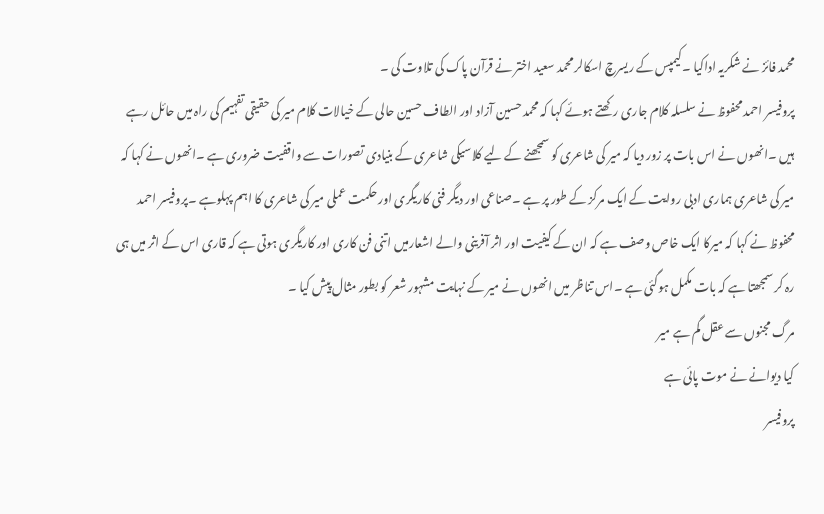محمد فائز نے شکریہ اداکیا ۔کیمپس کے ریسرچ اسکالر محمد سعید اختر نے قرآن پاک کی تلاوت کی ۔
پروفیسر احمد محفوظ نے سلسلہ کلام جاری رکھتے ہوئے کہا کہ محمد حسین آزاد اور الطاف حسین حالی کے خیالات کلام میر کی حقیقی تفہیم کی راہ میں حائل رہے ہیں ۔انھوں نے اس بات پر زور دیا کہ میر کی شاعری کو سمجھنے کے لیے کلاسیکی شاعری کے بنیادی تصورات سے واقفیت ضروری ہے ۔انھوں نے کہا کہ میر کی شاعری ہماری ادبی روایت کے ایک مرکز کے طور پر ہے ۔صناعی اور دیگر فنی کاریگری اور حکمت عملی میر کی شاعری کا اہم پہلوہے ۔پروفیسر احمد محفوظ نے کہا کہ میرکا ایک خاص وصف ہے کہ ان کے کیفیت اور اثر آفرینی والے اشعارمیں اتنی فن کاری اور کاریگری ہوتی ہے کہ قاری اس کے اثر میں ہی رہ کر سمجھتا ہے کہ بات مکمل ہوگئی ہے ۔اس تناظر میں انھوں نے میر کے نہایت مشہور شعر کو بطور مثال پیش کیا ۔
مرگ مجنوں سے عقل گم ہے میر
کیا دیوانے نے موت پائی ہے
پروفیسر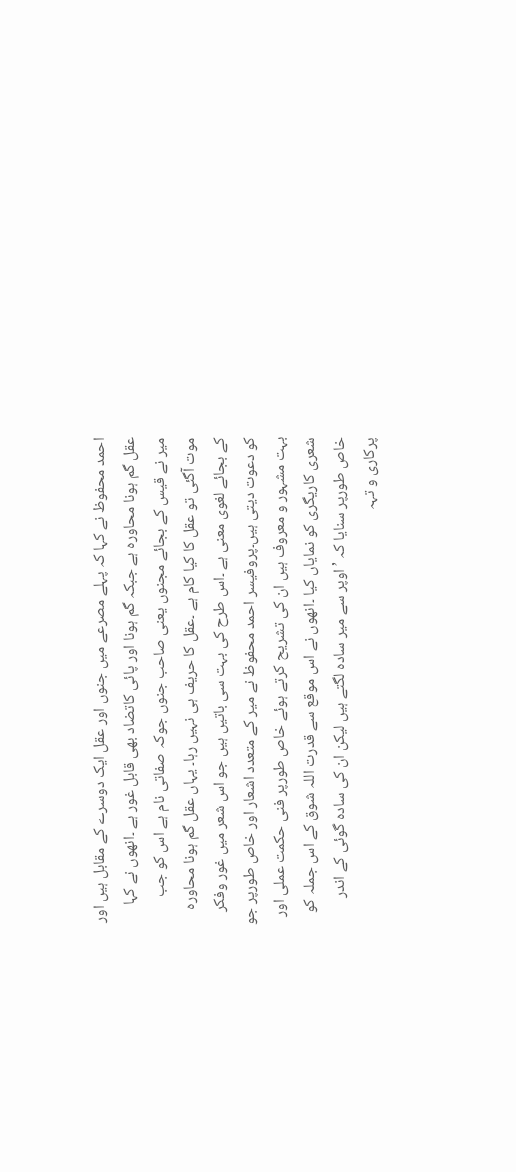احمد محفوظ نے کہا کہ پہلے مصرعے میں جنوں اور عقل ایک دوسرے کے مقابل ہیں اور عقل گم ہونا محاورہ ہے جبکہ گم ہونا اور پائی کاتضاد بھی قابل غور ہے ۔انھوں نے کہا میر نے قیس کے بجائے مجنوں یعنی صاحب جنوں جوکہ صفاتی نام ہے اس کو جب موت آگئی تو عقل کا کیا کام ہے ۔عقل کا حریف ہی نہیں رہا۔ یہاں عقل گم ہونا محاورہ کے بجائے لغوی معنی ہے ۔اس طرح کی بہت سی باتیں ہیں جو اس شعر میں غور وفکر کو دعوت دیتی ہیں۔پروفیسر احمد محفوظ نے میر کے متعدد اشعار اور خاص طورپر جو بہت مشہور و معروف ہیں ان کی تشریح کرتے ہوئے خاص طورپر فنی حکمت عملی اور شعری کاریگری کو نمایاں کیا ۔انھوں نے اس موقع سے قدرت اللہ شوق کے اس جملہ کو خاص طورپر سنایا کہ ’اوپر سے میر سادہ لگتے ہیں لیکن ان کی سادہ گوئی کے اندر پرکاری و تہہ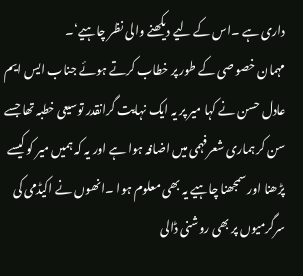داری ہے ۔اس کے لیے دیکھنے والی نظر چاہیے‘۔
مہمان خصو صی کے طور پر خطاب کرتے ہوئے جناب ایس ایم عادل حسن نے کہا میر پر یہ ایک نہایت گرانقدر توسیعی خطبہ تھا جسے سن کر ہماری شعرفہمی میں اضافہ ہوا ہے اور یہ کہ ہمیں میر کو کیسے پڑھنا اور سمجھنا چاہیے یہ بھی معلوم ہوا ۔انھوں نے اکیڈمی کی سرگرمیوں پر بھی روشنی ڈالی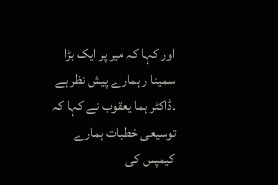اور کہا کہ میر پر ایک بڑا سمینا ر ہمارے پیش نظر ہے ۔ڈاکٹر ہما یعقوب نے کہا کہ توسیعی خطبات ہمارے کیمپس کی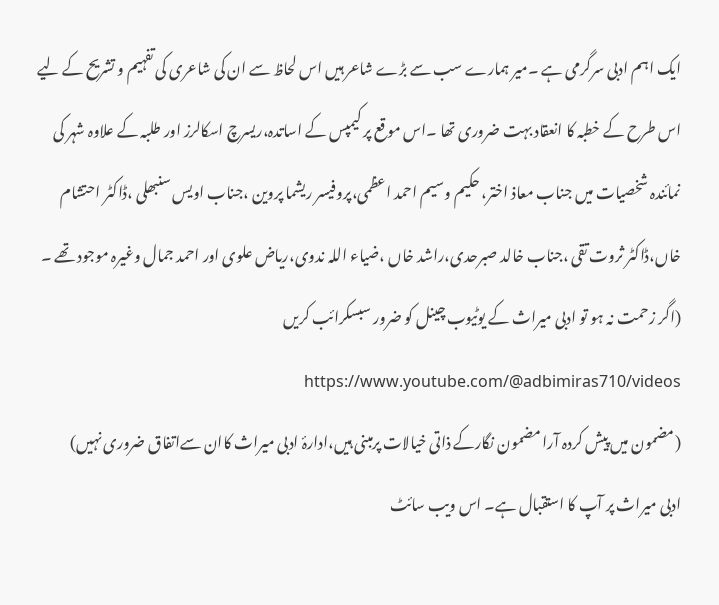ایک اہم ادبی سرگرمی ہے ۔میر ہمارے سب سے بڑے شاعر ہیں اس لحاظ سے ان کی شاعری کی تفہیم و تشریح کے لیے اس طرح کے خطبہ کا انعقاد بہت ضروری تھا ۔اس موقع پر کیمپس کے اساتدہ،ریسرچ اسکالرز اور طلبہ کے علاوہ شہر کی نمائندہ شخصیات میں جناب معاذ اختر، حکیم وسیم احمد اعظمی،پروفیسر ریشما پروین ،جناب اویس سنبھلی ،ڈاکٹر احتشام خاں،ڈاکٹر ثروت تقی ،جناب خالد صبرحدی،راشد خاں ،ضیاء اللہ ندوی،ریاض علوی اور احمد جمال وغیرہ موجود تھے ۔
(اگر زحمت نہ ہو تو ادبی میراث کے یوٹیوب چینل کو ضرور سبسکرائب کریں https://www.youtube.com/@adbimiras710/videos
(مضمون میں پیش کردہ آرا مضمون نگارکے ذاتی خیالات پرمبنی ہیں،ادارۂ ادبی میراث کاان سےاتفاق ضروری نہیں)
ادبی میراث پر آپ کا استقبال ہے۔ اس ویب سائٹ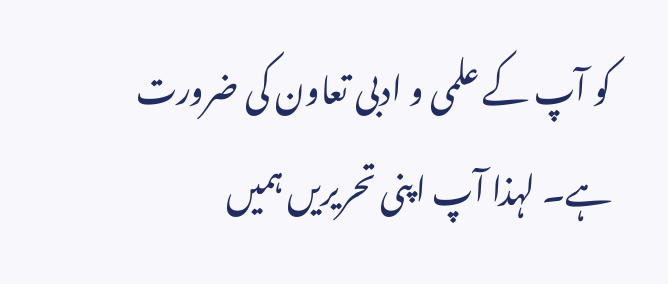کو آپ کے علمی و ادبی تعاون کی ضرورت ہے۔ لہذا آپ اپنی تحریریں ہمیں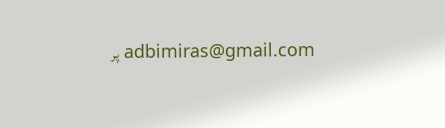adbimiras@gmail.com پر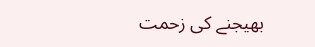بھیجنے کی زحمت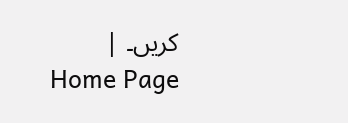کریں۔ |
Home Page